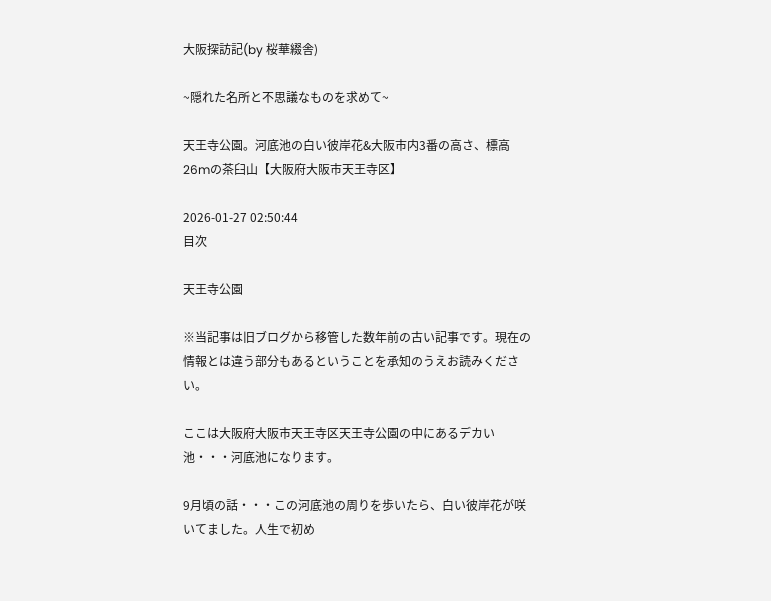大阪探訪記(by 桜華綴舎)

~隠れた名所と不思議なものを求めて~

天王寺公園。河底池の白い彼岸花&大阪市内3番の高さ、標高26mの茶臼山【大阪府大阪市天王寺区】

2026-01-27 02:50:44
目次

天王寺公園

※当記事は旧ブログから移管した数年前の古い記事です。現在の情報とは違う部分もあるということを承知のうえお読みください。

ここは大阪府大阪市天王寺区天王寺公園の中にあるデカい池・・・河底池になります。

9月頃の話・・・この河底池の周りを歩いたら、白い彼岸花が咲いてました。人生で初め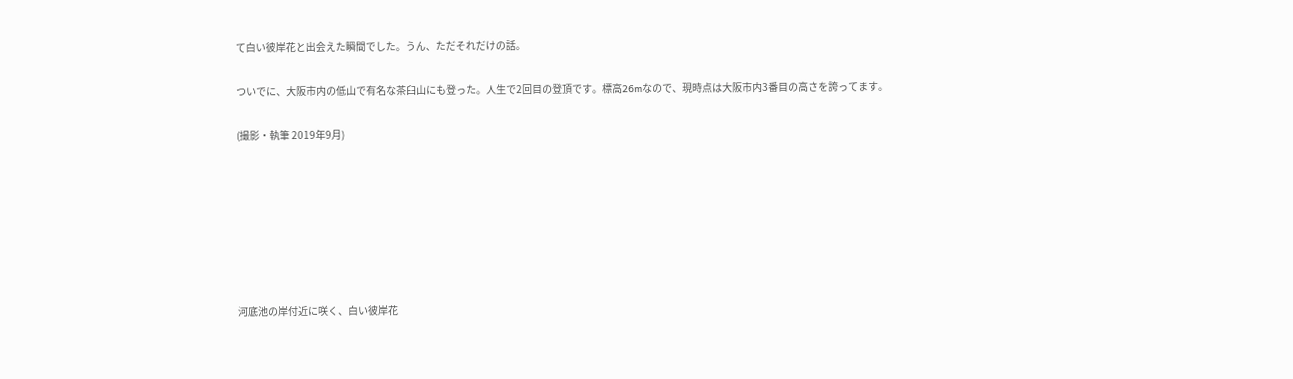て白い彼岸花と出会えた瞬間でした。うん、ただそれだけの話。

ついでに、大阪市内の低山で有名な茶臼山にも登った。人生で2回目の登頂です。標高26mなので、現時点は大阪市内3番目の高さを誇ってます。

(撮影・執筆 2019年9月)







河底池の岸付近に咲く、白い彼岸花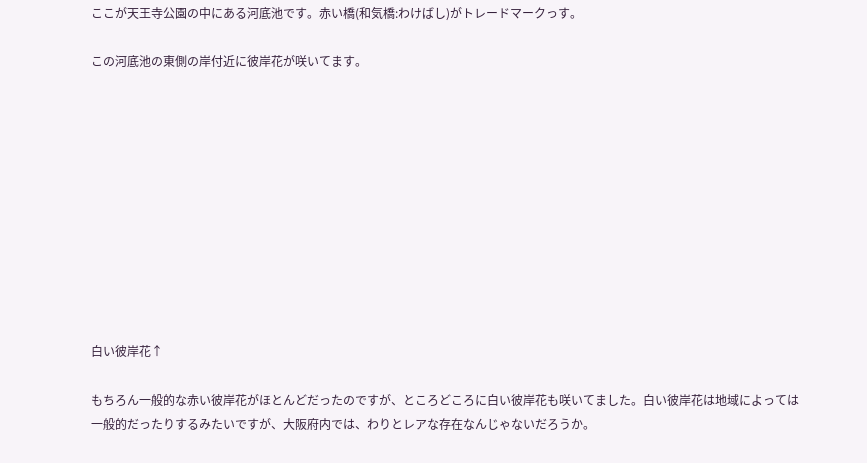ここが天王寺公園の中にある河底池です。赤い橋(和気橋:わけばし)がトレードマークっす。

この河底池の東側の岸付近に彼岸花が咲いてます。











白い彼岸花↑

もちろん一般的な赤い彼岸花がほとんどだったのですが、ところどころに白い彼岸花も咲いてました。白い彼岸花は地域によっては一般的だったりするみたいですが、大阪府内では、わりとレアな存在なんじゃないだろうか。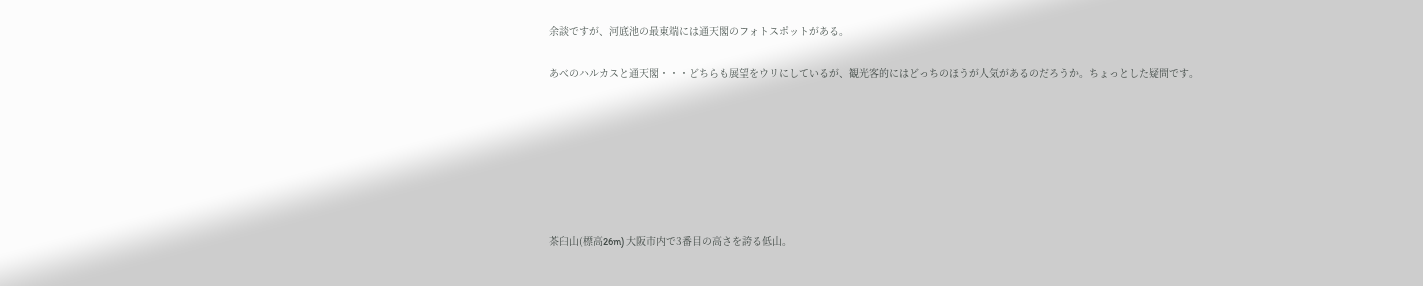余談ですが、河底池の最東端には通天閣のフォトスポットがある。

あべのハルカスと通天閣・・・どちらも展望をウリにしているが、観光客的にはどっちのほうが人気があるのだろうか。ちょっとした疑問です。







茶臼山(標高26m) 大阪市内で3番目の高さを誇る低山。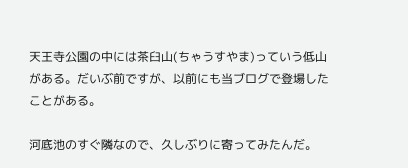天王寺公園の中には茶臼山(ちゃうすやま)っていう低山がある。だいぶ前ですが、以前にも当ブログで登場したことがある。

河底池のすぐ隣なので、久しぶりに寄ってみたんだ。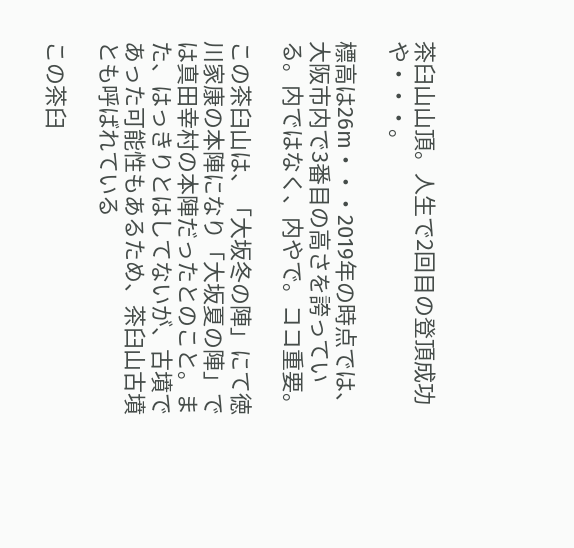茶臼山山頂。人生で2回目の登頂成功や・・・。

標高は26m・・・2019年の時点では、大阪市内で3番目の高さを誇っている。内ではなく、内やで。ココ重要。

この茶臼山は、「大坂冬の陣」にて徳川家康の本陣になり「大坂夏の陣」では真田幸村の本陣だったとのこと。また、はっきりとはしてないが、古墳であった可能性もあるため、茶臼山古墳とも呼ばれている

この茶臼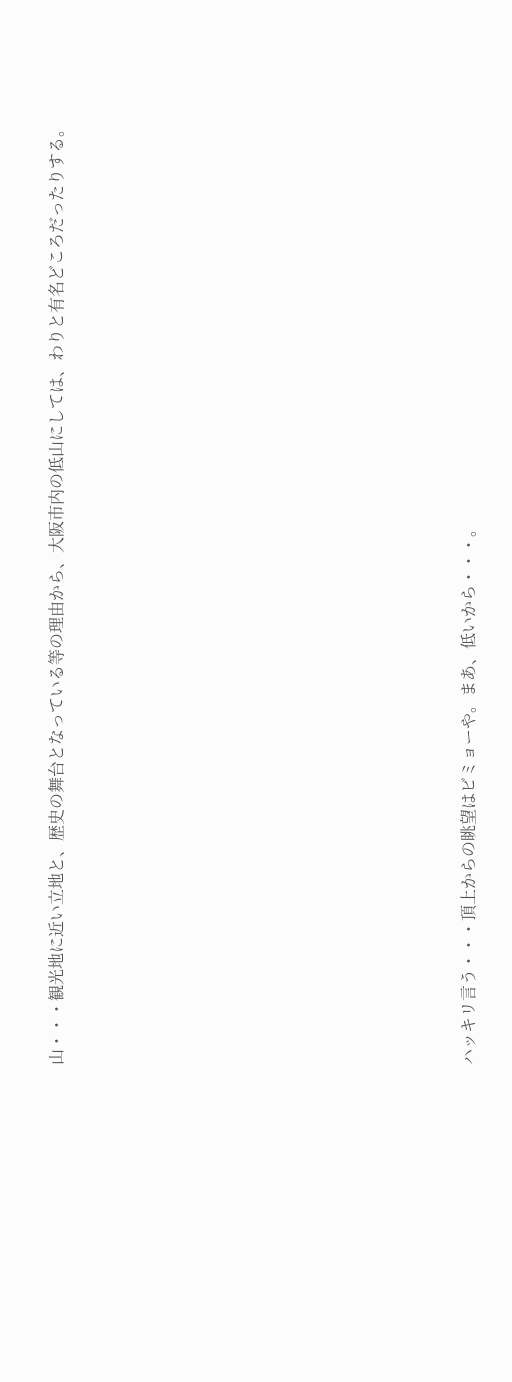山・・・観光地に近い立地と、歴史の舞台となっている等の理由から、大阪市内の低山にしては、わりと有名どころだったりする。











ハッキリ言う・・・頂上からの眺望はビミョーや。まあ、低いから・・・。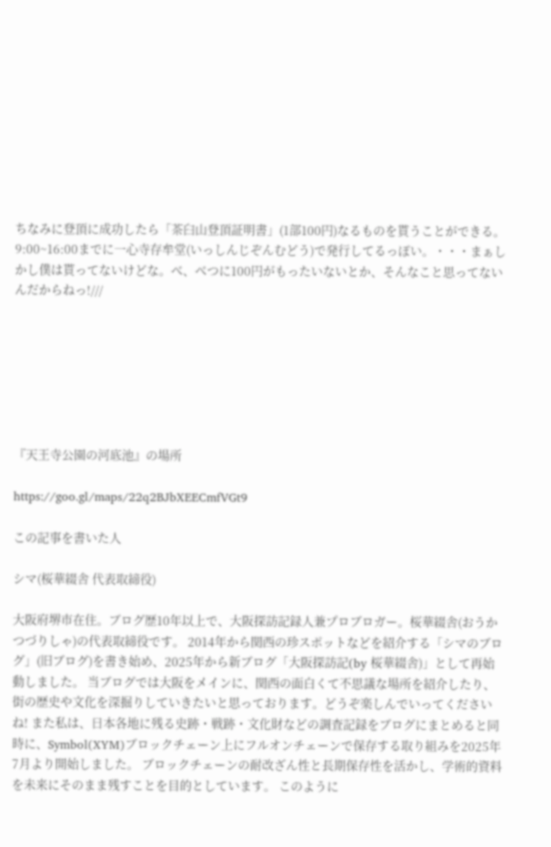ちなみに登頂に成功したら「茶臼山登頂証明書」(1部100円)なるものを貰うことができる。9:00~16:00までに一心寺存牟堂(いっしんじぞんむどう)で発行してるっぽい。・・・まぁしかし僕は貰ってないけどな。べ、べつに100円がもったいないとか、そんなこと思ってないんだからねっ!///







『天王寺公園の河底池』の場所

https://goo.gl/maps/22q2BJbXEECmfVGt9

この記事を書いた人

シマ(桜華綴舎 代表取締役)

大阪府堺市在住。ブログ歴10年以上で、大阪探訪記録人兼プロブロガー。桜華綴舎(おうかつづりしゃ)の代表取締役です。 2014年から関西の珍スポットなどを紹介する「シマのブログ」(旧ブログ)を書き始め、2025年から新ブログ「大阪探訪記(by 桜華綴舎)」として再始動しました。 当ブログでは大阪をメインに、関西の面白くて不思議な場所を紹介したり、街の歴史や文化を深掘りしていきたいと思っております。どうぞ楽しんでいってくださいね! また私は、日本各地に残る史跡・戦跡・文化財などの調査記録をブログにまとめると同時に、Symbol(XYM)ブロックチェーン上にフルオンチェーンで保存する取り組みを2025年7月より開始しました。 ブロックチェーンの耐改ざん性と長期保存性を活かし、学術的資料を未来にそのまま残すことを目的としています。 このように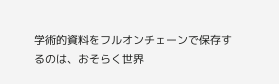学術的資料をフルオンチェーンで保存するのは、おそらく世界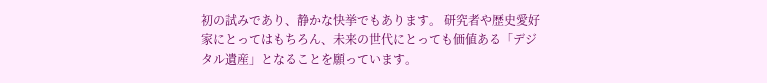初の試みであり、静かな快挙でもあります。 研究者や歴史愛好家にとってはもちろん、未来の世代にとっても価値ある「デジタル遺産」となることを願っています。